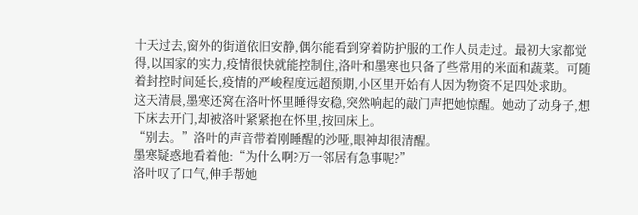十天过去,窗外的街道依旧安静,偶尔能看到穿着防护服的工作人员走过。最初大家都觉得,以国家的实力,疫情很快就能控制住,洛叶和墨寒也只备了些常用的米面和蔬菜。可随着封控时间延长,疫情的严峻程度远超预期,小区里开始有人因为物资不足四处求助。
这天清晨,墨寒还窝在洛叶怀里睡得安稳,突然响起的敲门声把她惊醒。她动了动身子,想下床去开门,却被洛叶紧紧抱在怀里,按回床上。
“别去。”洛叶的声音带着刚睡醒的沙哑,眼神却很清醒。
墨寒疑惑地看着他:“为什么啊?万一邻居有急事呢?”
洛叶叹了口气,伸手帮她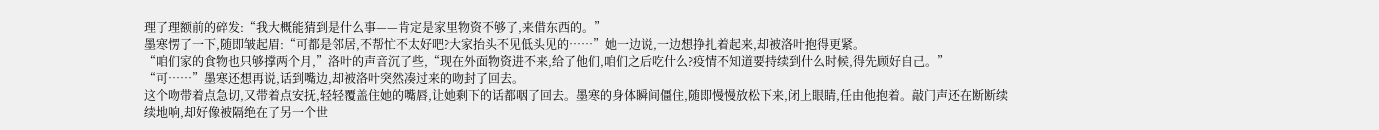理了理额前的碎发:“我大概能猜到是什么事——肯定是家里物资不够了,来借东西的。”
墨寒愣了一下,随即皱起眉:“可都是邻居,不帮忙不太好吧?大家抬头不见低头见的……”她一边说,一边想挣扎着起来,却被洛叶抱得更紧。
“咱们家的食物也只够撑两个月,”洛叶的声音沉了些,“现在外面物资进不来,给了他们,咱们之后吃什么?疫情不知道要持续到什么时候,得先顾好自己。”
“可……”墨寒还想再说,话到嘴边,却被洛叶突然凑过来的吻封了回去。
这个吻带着点急切,又带着点安抚,轻轻覆盖住她的嘴唇,让她剩下的话都咽了回去。墨寒的身体瞬间僵住,随即慢慢放松下来,闭上眼睛,任由他抱着。敲门声还在断断续续地响,却好像被隔绝在了另一个世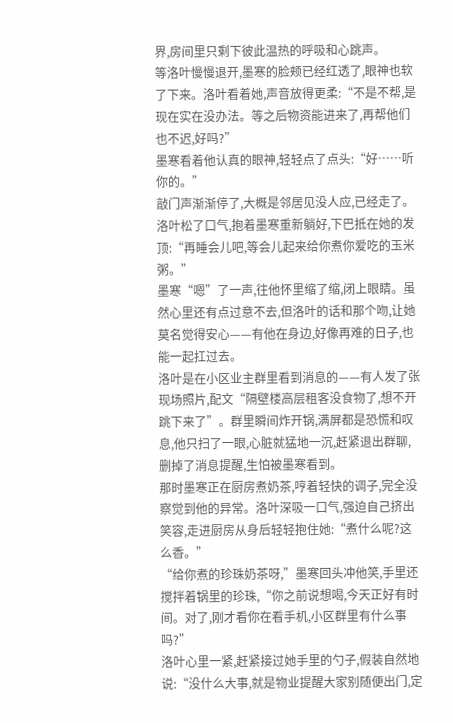界,房间里只剩下彼此温热的呼吸和心跳声。
等洛叶慢慢退开,墨寒的脸颊已经红透了,眼神也软了下来。洛叶看着她,声音放得更柔:“不是不帮,是现在实在没办法。等之后物资能进来了,再帮他们也不迟,好吗?”
墨寒看着他认真的眼神,轻轻点了点头:“好……听你的。”
敲门声渐渐停了,大概是邻居见没人应,已经走了。洛叶松了口气,抱着墨寒重新躺好,下巴抵在她的发顶:“再睡会儿吧,等会儿起来给你煮你爱吃的玉米粥。”
墨寒“嗯”了一声,往他怀里缩了缩,闭上眼睛。虽然心里还有点过意不去,但洛叶的话和那个吻,让她莫名觉得安心——有他在身边,好像再难的日子,也能一起扛过去。
洛叶是在小区业主群里看到消息的——有人发了张现场照片,配文“隔壁楼高层租客没食物了,想不开跳下来了”。群里瞬间炸开锅,满屏都是恐慌和叹息,他只扫了一眼,心脏就猛地一沉,赶紧退出群聊,删掉了消息提醒,生怕被墨寒看到。
那时墨寒正在厨房煮奶茶,哼着轻快的调子,完全没察觉到他的异常。洛叶深吸一口气,强迫自己挤出笑容,走进厨房从身后轻轻抱住她:“煮什么呢?这么香。”
“给你煮的珍珠奶茶呀,”墨寒回头冲他笑,手里还搅拌着锅里的珍珠,“你之前说想喝,今天正好有时间。对了,刚才看你在看手机,小区群里有什么事吗?”
洛叶心里一紧,赶紧接过她手里的勺子,假装自然地说:“没什么大事,就是物业提醒大家别随便出门,定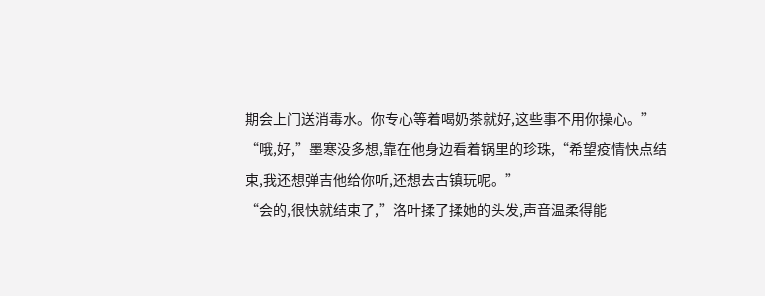期会上门送消毒水。你专心等着喝奶茶就好,这些事不用你操心。”
“哦,好,”墨寒没多想,靠在他身边看着锅里的珍珠,“希望疫情快点结束,我还想弹吉他给你听,还想去古镇玩呢。”
“会的,很快就结束了,”洛叶揉了揉她的头发,声音温柔得能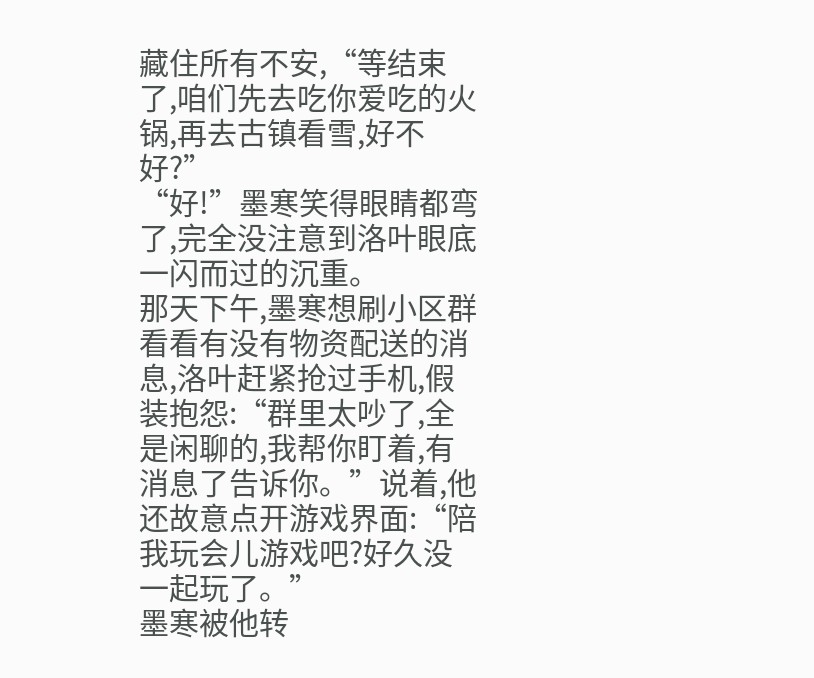藏住所有不安,“等结束了,咱们先去吃你爱吃的火锅,再去古镇看雪,好不好?”
“好!”墨寒笑得眼睛都弯了,完全没注意到洛叶眼底一闪而过的沉重。
那天下午,墨寒想刷小区群看看有没有物资配送的消息,洛叶赶紧抢过手机,假装抱怨:“群里太吵了,全是闲聊的,我帮你盯着,有消息了告诉你。”说着,他还故意点开游戏界面:“陪我玩会儿游戏吧?好久没一起玩了。”
墨寒被他转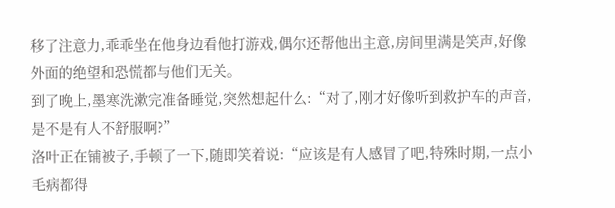移了注意力,乖乖坐在他身边看他打游戏,偶尔还帮他出主意,房间里满是笑声,好像外面的绝望和恐慌都与他们无关。
到了晚上,墨寒洗漱完准备睡觉,突然想起什么:“对了,刚才好像听到救护车的声音,是不是有人不舒服啊?”
洛叶正在铺被子,手顿了一下,随即笑着说:“应该是有人感冒了吧,特殊时期,一点小毛病都得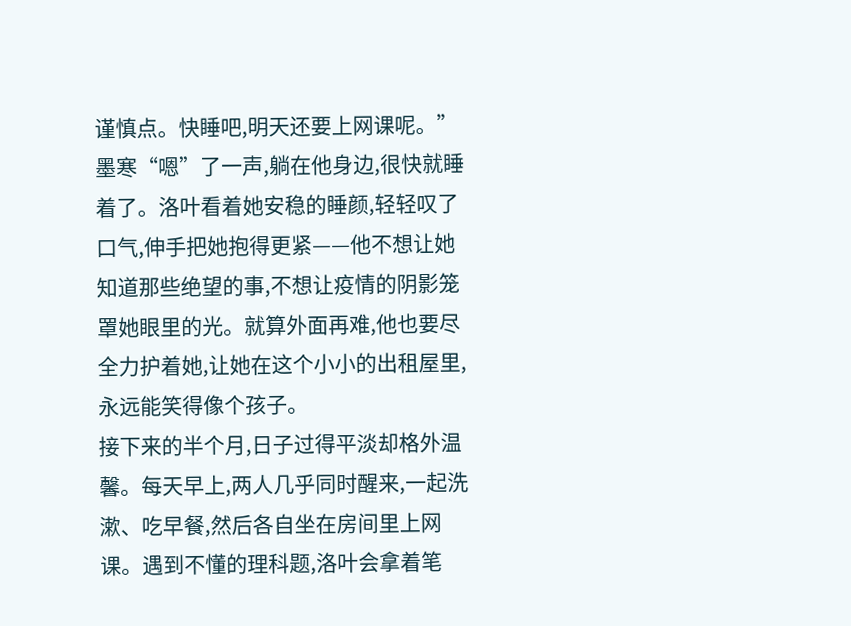谨慎点。快睡吧,明天还要上网课呢。”
墨寒“嗯”了一声,躺在他身边,很快就睡着了。洛叶看着她安稳的睡颜,轻轻叹了口气,伸手把她抱得更紧——他不想让她知道那些绝望的事,不想让疫情的阴影笼罩她眼里的光。就算外面再难,他也要尽全力护着她,让她在这个小小的出租屋里,永远能笑得像个孩子。
接下来的半个月,日子过得平淡却格外温馨。每天早上,两人几乎同时醒来,一起洗漱、吃早餐,然后各自坐在房间里上网课。遇到不懂的理科题,洛叶会拿着笔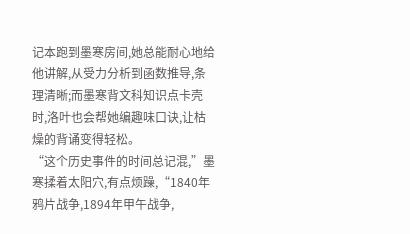记本跑到墨寒房间,她总能耐心地给他讲解,从受力分析到函数推导,条理清晰;而墨寒背文科知识点卡壳时,洛叶也会帮她编趣味口诀,让枯燥的背诵变得轻松。
“这个历史事件的时间总记混,”墨寒揉着太阳穴,有点烦躁,“1840年鸦片战争,1894年甲午战争,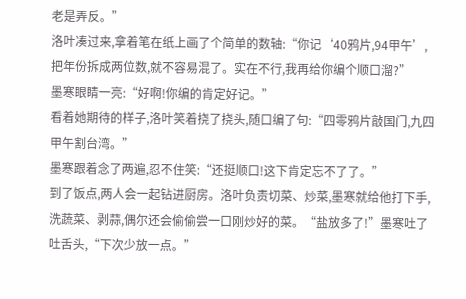老是弄反。”
洛叶凑过来,拿着笔在纸上画了个简单的数轴:“你记‘40鸦片,94甲午’,把年份拆成两位数,就不容易混了。实在不行,我再给你编个顺口溜?”
墨寒眼睛一亮:“好啊!你编的肯定好记。”
看着她期待的样子,洛叶笑着挠了挠头,随口编了句:“四零鸦片敲国门,九四甲午割台湾。”
墨寒跟着念了两遍,忍不住笑:“还挺顺口!这下肯定忘不了了。”
到了饭点,两人会一起钻进厨房。洛叶负责切菜、炒菜,墨寒就给他打下手,洗蔬菜、剥蒜,偶尔还会偷偷尝一口刚炒好的菜。“盐放多了!”墨寒吐了吐舌头,“下次少放一点。”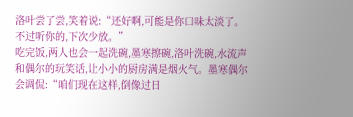洛叶尝了尝,笑着说:“还好啊,可能是你口味太淡了。不过听你的,下次少放。”
吃完饭,两人也会一起洗碗,墨寒擦碗,洛叶洗碗,水流声和偶尔的玩笑话,让小小的厨房满是烟火气。墨寒偶尔会调侃:“咱们现在这样,倒像过日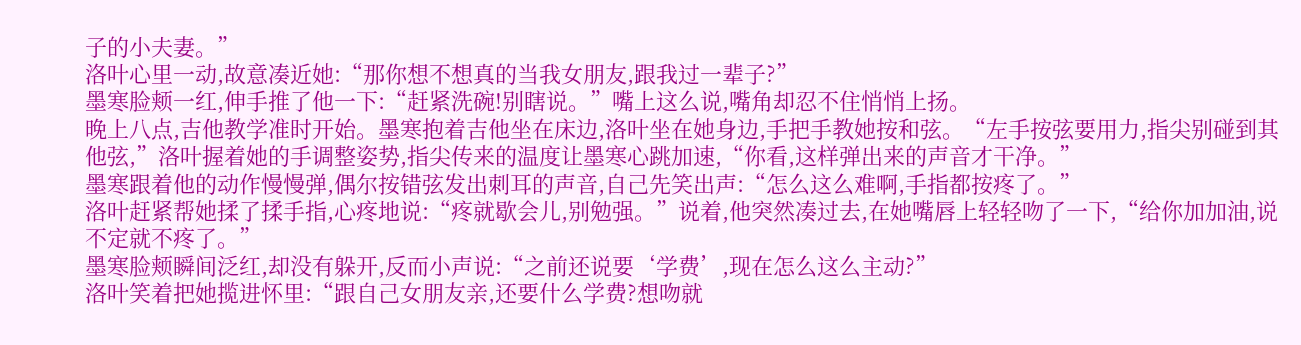子的小夫妻。”
洛叶心里一动,故意凑近她:“那你想不想真的当我女朋友,跟我过一辈子?”
墨寒脸颊一红,伸手推了他一下:“赶紧洗碗!别瞎说。”嘴上这么说,嘴角却忍不住悄悄上扬。
晚上八点,吉他教学准时开始。墨寒抱着吉他坐在床边,洛叶坐在她身边,手把手教她按和弦。“左手按弦要用力,指尖别碰到其他弦,”洛叶握着她的手调整姿势,指尖传来的温度让墨寒心跳加速,“你看,这样弹出来的声音才干净。”
墨寒跟着他的动作慢慢弹,偶尔按错弦发出刺耳的声音,自己先笑出声:“怎么这么难啊,手指都按疼了。”
洛叶赶紧帮她揉了揉手指,心疼地说:“疼就歇会儿,别勉强。”说着,他突然凑过去,在她嘴唇上轻轻吻了一下,“给你加加油,说不定就不疼了。”
墨寒脸颊瞬间泛红,却没有躲开,反而小声说:“之前还说要‘学费’,现在怎么这么主动?”
洛叶笑着把她揽进怀里:“跟自己女朋友亲,还要什么学费?想吻就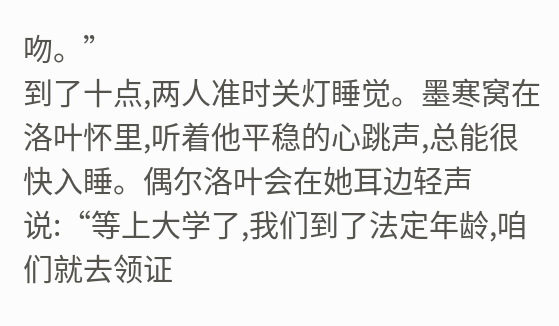吻。”
到了十点,两人准时关灯睡觉。墨寒窝在洛叶怀里,听着他平稳的心跳声,总能很快入睡。偶尔洛叶会在她耳边轻声说:“等上大学了,我们到了法定年龄,咱们就去领证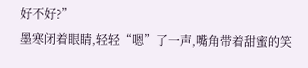好不好?”
墨寒闭着眼睛,轻轻“嗯”了一声,嘴角带着甜蜜的笑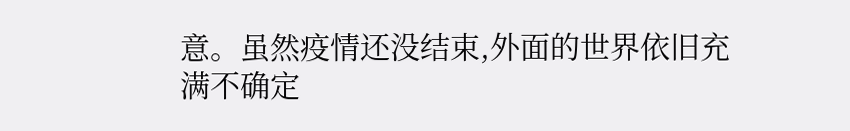意。虽然疫情还没结束,外面的世界依旧充满不确定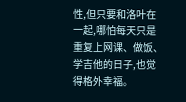性,但只要和洛叶在一起,哪怕每天只是重复上网课、做饭、学吉他的日子,也觉得格外幸福。